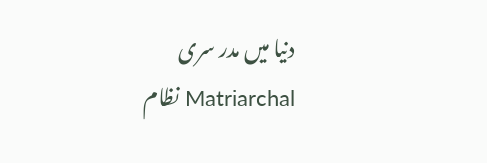دنیا میں مدر سری Matriarchal نظام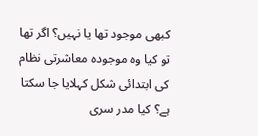کبھی موجود تھا یا نہیں؟ اگر تھا تو کیا وہ موجودہ معاشرتی نظام کی ابتدائی شکل کہلایا جا سکتا ہے؟ کیا مدر سری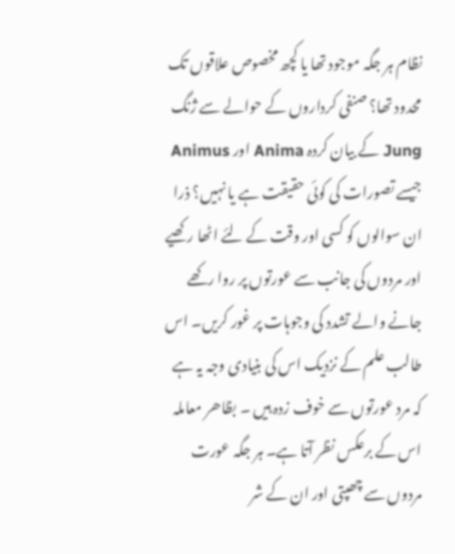نظام ہر جگہ موجود تھا یا کچھ مخصوص علاقوں تک محدود تھا؟ صنفی کرداروں کے حوالے سے ژنگ Jung کے بیان کردہ Anima اور Animus جیسے تصورات کی کوئی حقیقت ہے یا نہیں؟ ذرا ان سوالوں کو کسی اور وقت کے لئے اٹھا رکھیے اور مردوں کی جانب سے عورتوں پر روا رکھے جانے والے تشدد کی وجوہات پر غور کریں۔ اس طالب علم کے نزدیک اس کی بنیادی وجہ یہ ہے کہ مرد عورتوں سے خوف زدہ ہیں ۔ بظاھر معاملہ اس کے برعکس نظر آتا ہے۔ ہر جگہ عورت مردوں سے چھپتی اور ان کے شر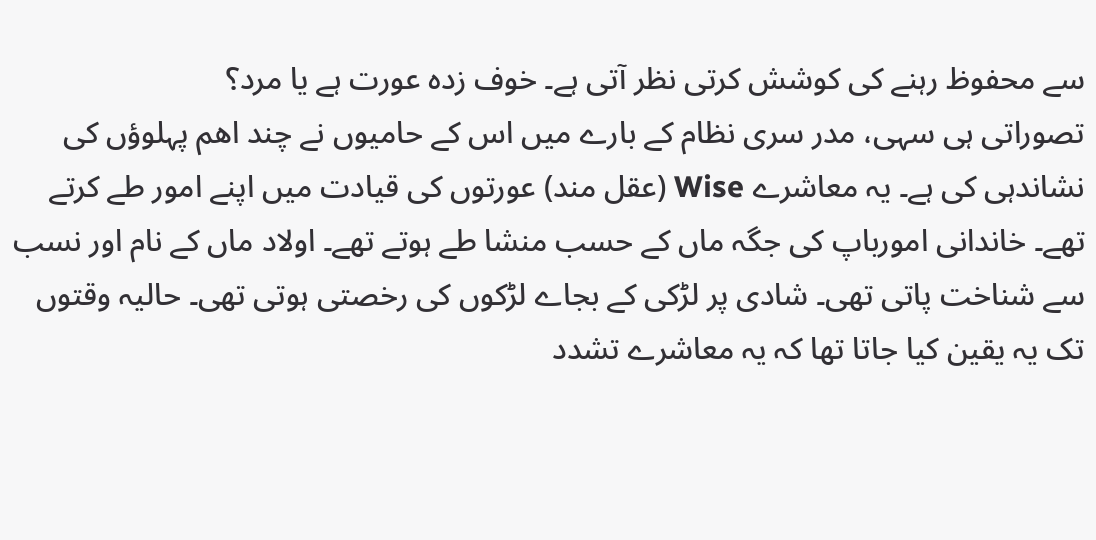سے محفوظ رہنے کی کوشش کرتی نظر آتی ہے۔ خوف زدہ عورت ہے یا مرد؟
تصوراتی ہی سہی، مدر سری نظام کے بارے میں اس کے حامیوں نے چند اھم پہلوؤں کی نشاندہی کی ہے۔ یہ معاشرے Wise (عقل مند) عورتوں کی قیادت میں اپنے امور طے کرتے تھے۔ خاندانی امورباپ کی جگہ ماں کے حسب منشا طے ہوتے تھے۔ اولاد ماں کے نام اور نسب سے شناخت پاتی تھی۔ شادی پر لڑکی کے بجاے لڑکوں کی رخصتی ہوتی تھی۔ حالیہ وقتوں تک یہ یقین کیا جاتا تھا کہ یہ معاشرے تشدد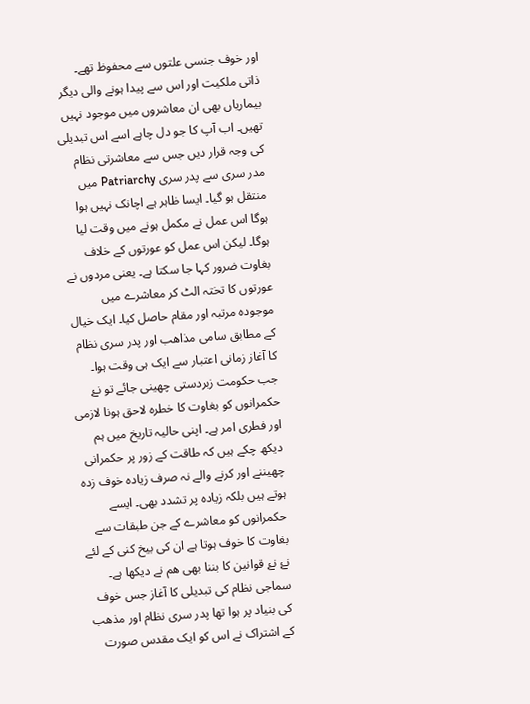اور خوف جنسی علتوں سے محفوظ تھے۔ ذاتی ملکیت اور اس سے پیدا ہونے والی دیگر بیماریاں بھی ان معاشروں میں موجود نہیں تھیں۔ اب آپ کا جو دل چاہے اسے اس تبدیلی کی وجہ قرار دیں جس سے معاشرتی نظام مدر سری سے پدر سری Patriarchy میں منتقل ہو گیا۔ ایسا ظاہر ہے اچانک نہیں ہوا ہوگا اس عمل نے مکمل ہونے میں وقت لیا ہوگا۔ لیکن اس عمل کو عورتوں کے خلاف بغاوت ضرور کہا جا سکتا ہے۔ یعنی مردوں نے عورتوں کا تختہ الٹ کر معاشرے میں موجودہ مرتبہ اور مقام حاصل کیا۔ ایک خیال کے مطابق سامی مذاھب اور پدر سری نظام کا آغاز زمانی اعتبار سے ایک ہی وقت ہوا۔
جب حکومت زبردستی چھینی جائے تو نۓ حکمرانوں کو بغاوت کا خطرہ لاحق ہونا لازمی اور فطری امر ہے۔ اپنی حالیہ تاریخ میں ہم دیکھ چکے ہیں کہ طاقت کے زور پر حکمرانی چھیننے اور کرنے والے نہ صرف زیادہ خوف زدہ ہوتے ہیں بلکہ زیادہ پر تشدد بھی۔ ایسے حکمرانوں کو معاشرے کے جن طبقات سے بغاوت کا خوف ہوتا ہے ان کی بیخ کنی کے لئے نۓ نۓ قوانین کا بننا بھی ھم نے دیکھا ہے۔
سماجی نظام کی تبدیلی کا آغاز جس خوف کی بنیاد پر ہوا تھا پدر سری نظام اور مذھب کے اشتراک نے اس کو ایک مقدس صورت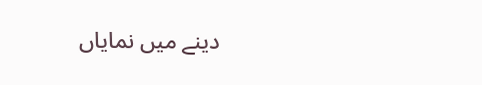دینے میں نمایاں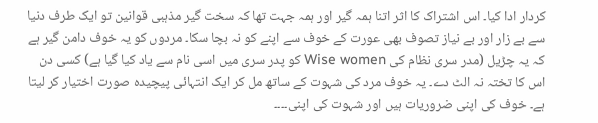کردار ادا کیا۔ اس اشتراک کا اثر اتنا ہمہ گیر اور ہمہ جہت تھا کہ سخت گیر مذہبی قوانین تو ایک طرف دنیا سے بے زار اور بے نیاز تصوف بھی عورت کے خوف سے اپنے کو نہ بچا سکا۔ مردوں کو یہ خوف دامن گیر ہے کہ یہ چڑیل (مدر سری نظام کی Wise women کو پدر سری میں اسی نام سے یاد کیا گیا ہے) کسی دن اس کا تختہ نہ الٹ دے۔ یہ خوف مرد کی شہوت کے ساتھ مل کر ایک انتہائی پیچیدہ صورت اختیار کر لیتا ہے۔ خوف کی اپنی ضروریات ہیں اور شہوت کی اپنی۔۔۔۔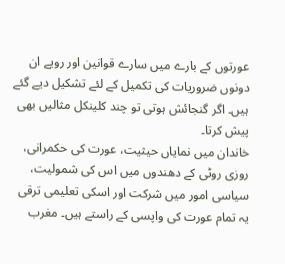عورتوں کے بارے میں سارے قوانین اور رویے ان دونوں ضروریات کی تکمیل کے لئے تشکیل دیے گئے ہیں۔ اگر گنجائش ہوتی تو چند کلینکل مثالیں بھی پیش کرتا۔
خاندان میں نمایاں حیثیت، عورت کی حکمرانی، روزی روٹی کے دھندوں میں اس کی شمولیت، سیاسی امور میں شرکت اور اسکی تعلیمی ترقی یہ تمام عورت کی واپسی کے راستے ہیں۔ مغرب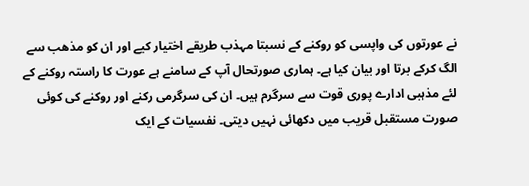نے عورتوں کی واپسی کو روکنے کے نسبتا مہذب طریقے اختیار کیے اور ان کو مذھب سے الگ کرکے برتا اور بیان کیا ہے۔ ہماری صورتحال آپ کے سامنے ہے عورت کا راستہ روکنے کے لئے مذہبی ادارے پوری قوت سے سرگرم ہیں۔ ان کی سرگرمی رکنے اور روکنے کی کوئی صورت مستقبل قریب میں دکھائی نہیں دیتی۔ نفسیات کے ایک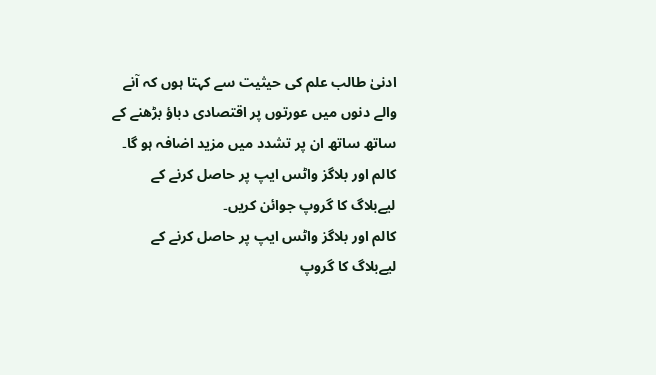ادنیٰ طالب علم کی حیثیت سے کہتا ہوں کہ آنے والے دنوں میں عورتوں پر اقتصادی دباؤ بڑھنے کے ساتھ ساتھ ان پر تشدد میں مزید اضافہ ہو گا۔
کالم اور بلاگز واٹس ایپ پر حاصل کرنے کے لیےبلاگ کا گروپ جوائن کریں۔
کالم اور بلاگز واٹس ایپ پر حاصل کرنے کے لیےبلاگ کا گروپ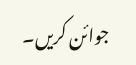جوائن کریں۔